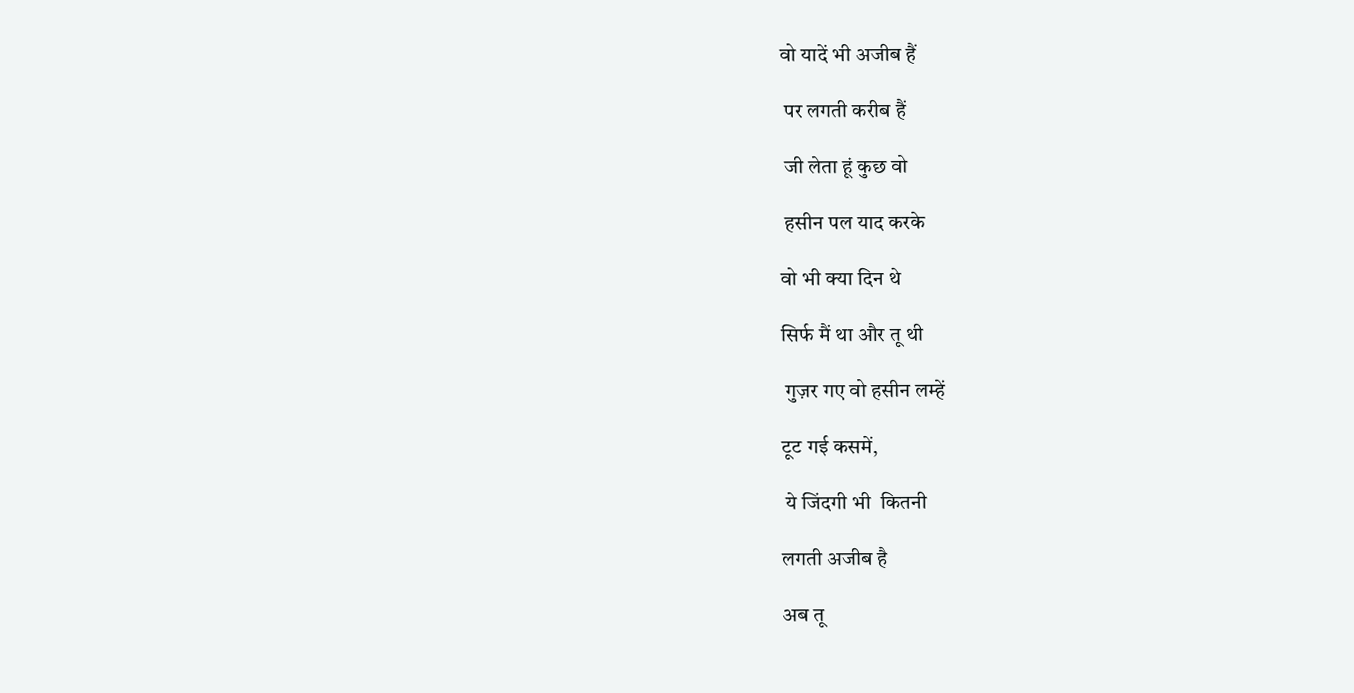वो यादें भी अजीब हैं

 पर लगती करीब हैं

 जी लेता हूं कुछ वो

 हसीन पल याद करके

वो भी क्या दिन थे

सिर्फ मैं था और तू थी

 गुज़र गए वो हसीन लम्हें

टूट गई कसमें,

 ये जिंदगी भी  कितनी

लगती अजीब है

अब तू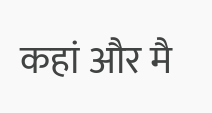कहां और मै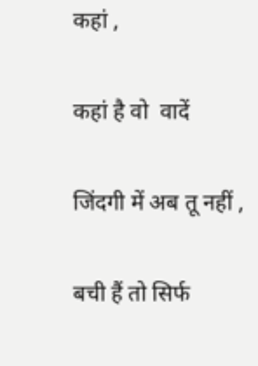कहां ,

कहां है वो  वादें

जिंदगी में अब तू नहीं ,

बची हैं तो सिर्फ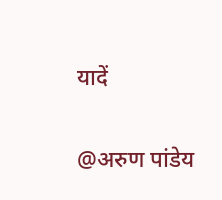यादें


@अरुण पांडेय